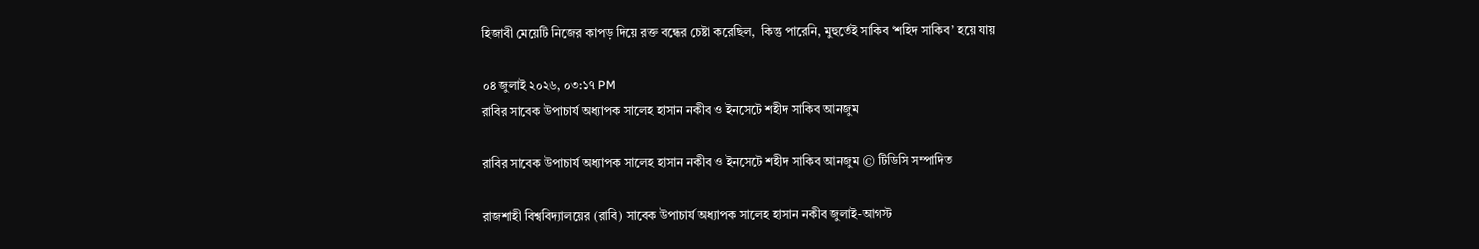হিজাবী মেয়েটি নিজের কাপড় দিয়ে রক্ত বন্ধের চেষ্টা করেছিল,  কিন্তু পারেনি, মুহুর্তেই সাকিব ‘শহিদ সাকিব’ হয়ে যায়

০৪ জুলাই ২০২৬, ০৩:১৭ PM
রাবির সাবেক উপাচার্য অধ্যাপক সালেহ হাসান নকীব ও ইনসেটে শহীদ সাকিব আনজুম

রাবির সাবেক উপাচার্য অধ্যাপক সালেহ হাসান নকীব ও ইনসেটে শহীদ সাকিব আনজুম © টিডিসি সম্পাদিত

রাজশাহী বিশ্ববিদ্যালয়ের (রাবি) সাবেক উপাচার্য অধ্যাপক সালেহ হাসান নকীব জুলাই-আগস্ট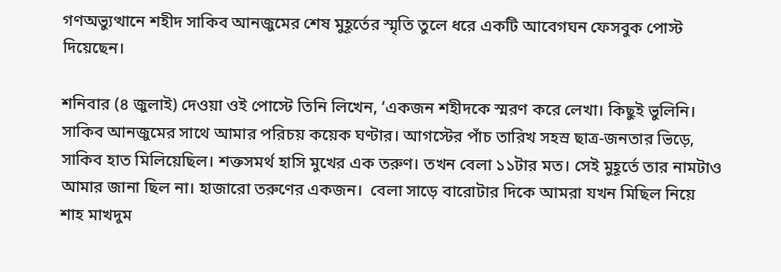গণঅভ্যুত্থানে শহীদ সাকিব আনজুমের শেষ মুহূর্তের স্মৃতি তুলে ধরে একটি আবেগঘন ফেসবুক পোস্ট দিয়েছেন।

শনিবার (৪ জুলাই) দেওয়া ওই পোস্টে তিনি লিখেন, ‘একজন শহীদকে স্মরণ করে লেখা। কিছুই ভুলিনি। সাকিব আনজুমের সাথে আমার পরিচয় কয়েক ঘণ্টার। আগস্টের পাঁচ তারিখ সহস্র ছাত্র-জনতার ভিড়ে, সাকিব হাত মিলিয়েছিল। শক্তসমর্থ হাসি মুখের এক তরুণ। তখন বেলা ১১টার মত। সেই মুহূর্তে তার নামটাও আমার জানা ছিল না। হাজারো তরুণের একজন।  বেলা সাড়ে বারোটার দিকে আমরা যখন মিছিল নিয়ে শাহ মাখদুম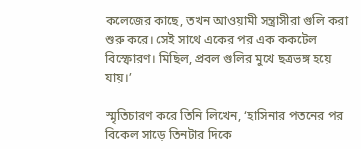কলেজের কাছে, তখন আওয়ামী সন্ত্রাসীরা গুলি করা শুরু করে। সেই সাথে একের পর এক ককটেল বিস্ফোরণ। মিছিল, প্রবল গুলির মুখে ছত্রভঙ্গ হয়ে যায়।’

স্মৃতিচারণ করে তিনি লিখেন, ‘হাসিনার পতনের পর বিকেল সাড়ে তিনটার দিকে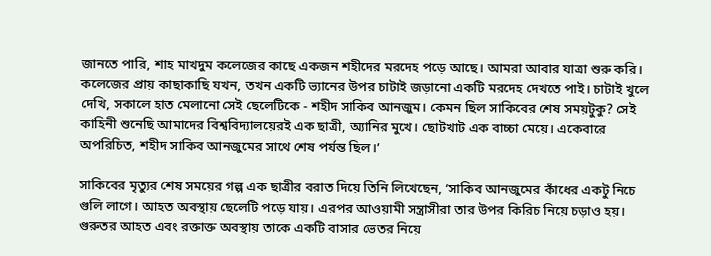জানতে পারি, শাহ মাখদুম কলেজের কাছে একজন শহীদের মরদেহ পড়ে আছে। আমরা আবার যাত্রা শুরু করি। কলেজের প্রায় কাছাকাছি যখন, তখন একটি ভ্যানের উপর চাটাই জড়ানো একটি মরদেহ দেখতে পাই। চাটাই খুলে দেখি, সকালে হাত মেলানো সেই ছেলেটিকে - শহীদ সাকিব আনজুম। কেমন ছিল সাকিবের শেষ সময়টুকু? সেই কাহিনী শুনেছি আমাদের বিশ্ববিদ্যালয়েরই এক ছাত্রী, অ্যানির মুখে। ছোটখাট এক বাচ্চা মেয়ে। একেবারে অপরিচিত, শহীদ সাকিব আনজুমের সাথে শেষ পর্যন্ত ছিল।’

সাকিবের মৃত্যুর শেষ সময়ের গল্প এক ছাত্রীর বরাত দিয়ে তিনি লিখেছেন, ‘সাকিব আনজুমের কাঁধের একটু নিচে গুলি লাগে। আহত অবস্থায় ছেলেটি পড়ে যায়। এরপর আওয়ামী সন্ত্রাসীরা তার উপর কিরিচ নিয়ে চড়াও হয়। গুরুতর আহত এবং রক্তাক্ত অবস্থায় তাকে একটি বাসার ভেতর নিয়ে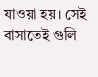যাওয়া হয়। সেই বাসাতেই গুলি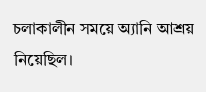চলাকালীন সময়ে অ্যানি আশ্রয় নিয়েছিল।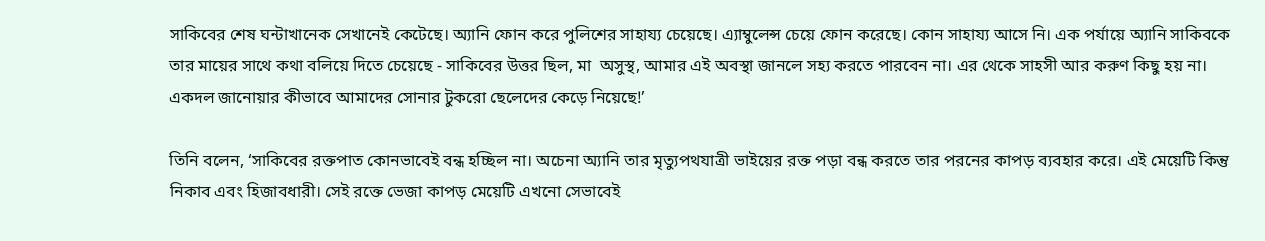সাকিবের শেষ ঘন্টাখানেক সেখানেই কেটেছে। অ্যানি ফোন করে পুলিশের সাহায্য চেয়েছে। এ্যাম্বুলেন্স চেয়ে ফোন করেছে। কোন সাহায্য আসে নি। এক পর্যায়ে অ্যানি সাকিবকে তার মায়ের সাথে কথা বলিয়ে দিতে চেয়েছে - সাকিবের উত্তর ছিল, মা  অসুস্থ, আমার এই অবস্থা জানলে সহ্য করতে পারবেন না। এর থেকে সাহসী আর করুণ কিছু হয় না। একদল জানোয়ার কীভাবে আমাদের সোনার টুকরো ছেলেদের কেড়ে নিয়েছে!’

তিনি বলেন, ‘সাকিবের রক্তপাত কোনভাবেই বন্ধ হচ্ছিল না। অচেনা অ্যানি তার মৃত্যুপথযাত্রী ভাইয়ের রক্ত পড়া বন্ধ করতে তার পরনের কাপড় ব্যবহার করে। এই মেয়েটি কিন্তু নিকাব এবং হিজাবধারী। সেই রক্তে ভেজা কাপড় মেয়েটি এখনো সেভাবেই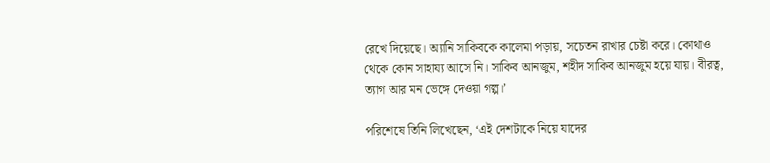রেখে দিয়েছে। অ্যানি সাকিবকে কালেমা পড়ায়, সচেতন রাখার চেষ্টা করে। কোথাও থেকে কোন সাহায্য আসে নি। সাকিব আনজুম, শহীদ সাকিব আনজুম হয়ে যায়। বীরত্ব, ত্যাগ আর মন ভেঙ্গে দেওয়া গল্প।’

পরিশেষে তিনি লিখেছেন, ‘এই দেশটাকে নিয়ে যাদের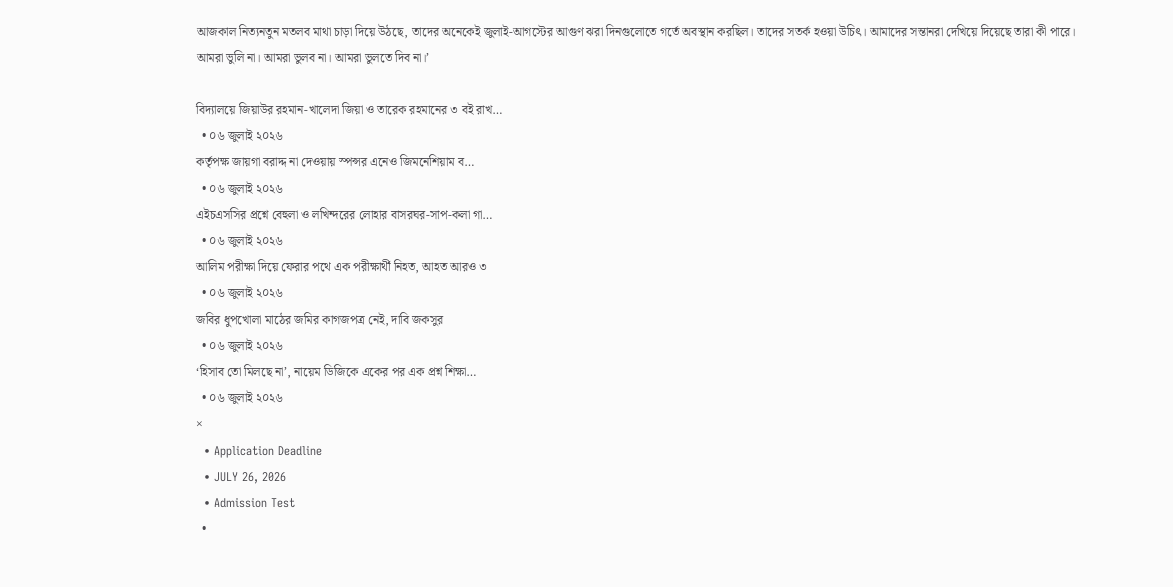আজকাল নিত্যনতুন মতলব মাথা চাড়া দিয়ে উঠছে, তাদের অনেকেই জুলাই-আগস্টের আগুণ ঝরা দিনগুলোতে গর্তে অবস্থান করছিল। তাদের সতর্ক হওয়া উচিৎ। আমাদের সন্তানরা দেখিয়ে দিয়েছে তারা কী পারে। আমরা ভুলি না। আমরা ভুলব না। আমরা ভুলতে দিব না।’

বিদ্যালয়ে জিয়াউর রহমান-খালেদা জিয়া ও তারেক রহমানের ৩ বই রাখ…
  • ০৬ জুলাই ২০২৬
কর্তৃপক্ষ জায়গা বরাদ্দ না দেওয়ায় স্পন্সর এনেও জিমনেশিয়াম ব…
  • ০৬ জুলাই ২০২৬
এইচএসসির প্রশ্নে বেহুলা ও লখিন্দরের লোহার বাসরঘর-সাপ-কলা গা…
  • ০৬ জুলাই ২০২৬
আলিম পরীক্ষা দিয়ে ফেরার পথে এক পরীক্ষার্থী নিহত, আহত আরও ৩
  • ০৬ জুলাই ২০২৬
জবির ধুপখোলা মাঠের জমির কাগজপত্র নেই, দাবি জকসুর
  • ০৬ জুলাই ২০২৬
‘হিসাব তো মিলছে না’, নায়েম ডিজিকে একের পর এক প্রশ্ন শিক্ষা…
  • ০৬ জুলাই ২০২৬
×
  • Application Deadline
  • JULY 26, 2026
  • Admission Test
  •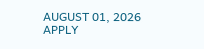AUGUST 01, 2026
APPLY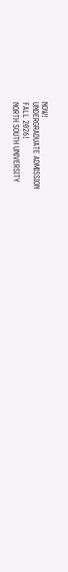NOW!
UNDERGRADUATE ADMISSION
FALL 2026!
NORTH SOUTH UNIVERSITY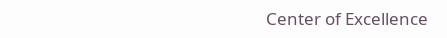Center of Excellence